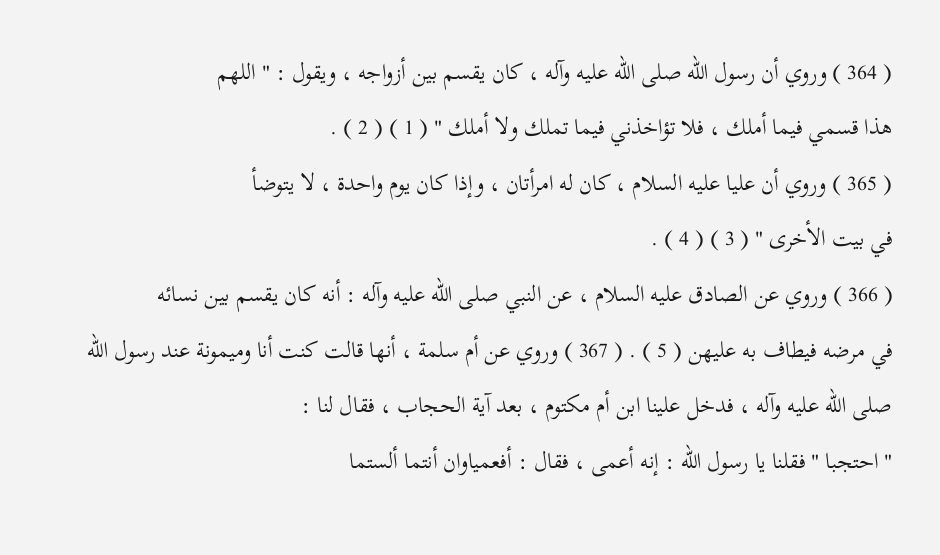( 364 ) وروي أن رسول الله صلى الله عليه وآله ، كان يقسم بين أزواجه ، ويقول : " اللهم
هذا قسمي فيما أملك ، فلا تؤاخذني فيما تملك ولا أملك " ( 1 ) ( 2 ) .
( 365 ) وروي أن عليا عليه السلام ، كان له امرأتان ، وإذا كان يوم واحدة ، لا يتوضأ
في بيت الأخرى " ( 3 ) ( 4 ) .
( 366 ) وروي عن الصادق عليه السلام ، عن النبي صلى الله عليه وآله : أنه كان يقسم بين نسائه
في مرضه فيطاف به عليهن ( 5 ) . ( 367 ) وروي عن أم سلمة ، أنها قالت كنت أنا وميمونة عند رسول الله
صلى الله عليه وآله ، فدخل علينا ابن أم مكتوم ، بعد آية الحجاب ، فقال لنا :
" احتجبا " فقلنا يا رسول الله : إنه أعمى ، فقال : أفعمياوان أنتما ألستما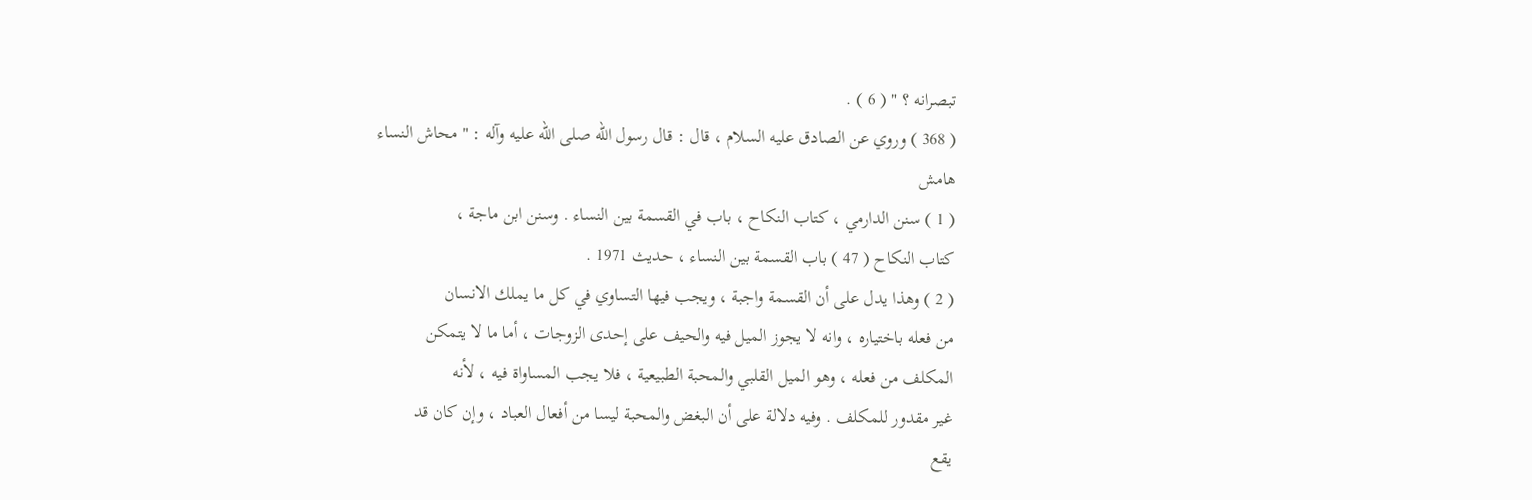تبصرانه ؟ " ( 6 ) .
( 368 ) وروي عن الصادق عليه السلام ، قال : قال رسول الله صلى الله عليه وآله : " محاش النساء
هامش
( 1 ) سنن الدارمي ، كتاب النكاح ، باب في القسمة بين النساء . وسنن ابن ماجة ،
كتاب النكاح ( 47 ) باب القسمة بين النساء ، حديث 1971 .
( 2 ) وهذا يدل على أن القسمة واجبة ، ويجب فيها التساوي في كل ما يملك الانسان
من فعله باختياره ، وانه لا يجوز الميل فيه والحيف على إحدى الزوجات ، أما ما لا يتمكن
المكلف من فعله ، وهو الميل القلبي والمحبة الطبيعية ، فلا يجب المساواة فيه ، لأنه
غير مقدور للمكلف . وفيه دلالة على أن البغض والمحبة ليسا من أفعال العباد ، وإن كان قد
يقع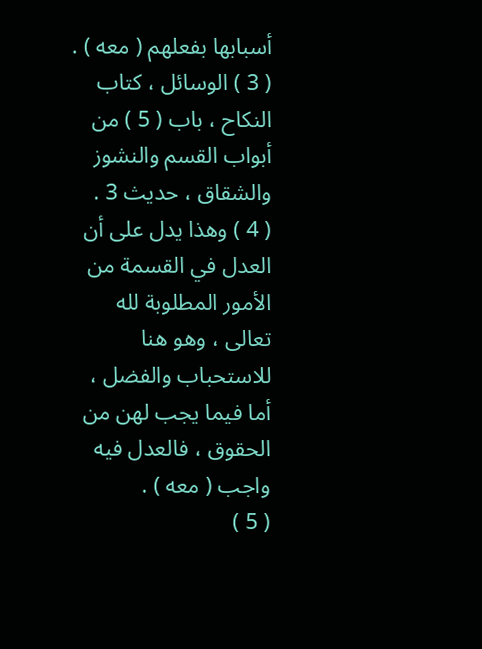أسبابها بفعلهم ( معه ) .
( 3 ) الوسائل ، كتاب النكاح ، باب ( 5 ) من أبواب القسم والنشوز والشقاق ، حديث 3 .
( 4 ) وهذا يدل على أن العدل في القسمة من الأمور المطلوبة لله تعالى ، وهو هنا
للاستحباب والفضل ، أما فيما يجب لهن من الحقوق ، فالعدل فيه واجب ( معه ) .
( 5 )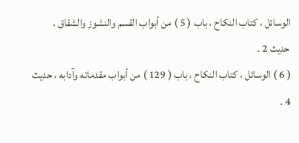الوسائل ، كتاب النكاح ، باب ( 5 ) من أبواب القسم والنشوز والشقاق ،
حديث 2 .
( 6 ) الوسائل ، كتاب النكاح ، باب ( 129 ) من أبواب مقدماته وآدابه ، حديث 4 .